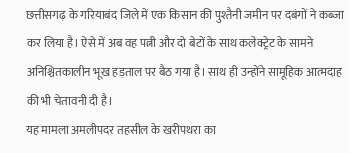छत्तीसगढ़ के गरियाबंद जिले में एक किसान की पुश्तैनी जमीन पर दबंगों ने कब्जा कर लिया है। ऐसे में अब वह पत्नी और दो बेटों के साथ कलेक्ट्रेट के सामने अनिश्चितकालीन भूख हड़ताल पर बैठ गया है। साथ ही उन्होंने सामूहिक आत्मदाह की भी चेतावनी दी है।
यह मामला अमलीपदर तहसील के खरीपथरा का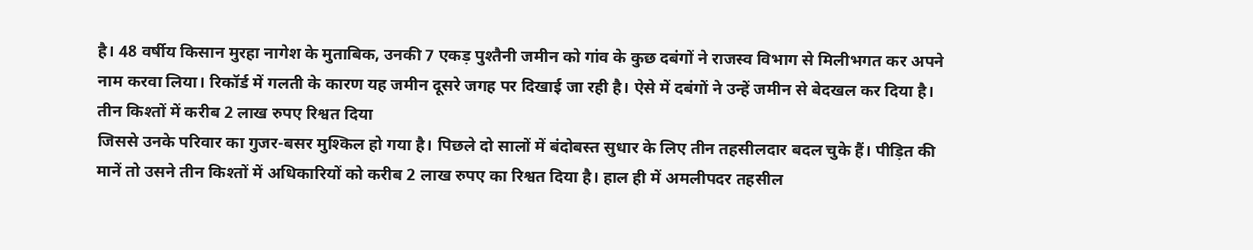है। 48 वर्षीय किसान मुरहा नागेश के मुताबिक, उनकी 7 एकड़ पुश्तैनी जमीन को गांव के कुछ दबंगों ने राजस्व विभाग से मिलीभगत कर अपने नाम करवा लिया। रिकॉर्ड में गलती के कारण यह जमीन दूसरे जगह पर दिखाई जा रही है। ऐसे में दबंगों ने उन्हें जमीन से बेदखल कर दिया है।
तीन किश्तों में करीब 2 लाख रुपए रिश्वत दिया
जिससे उनके परिवार का गुजर-बसर मुश्किल हो गया है। पिछले दो सालों में बंदोबस्त सुधार के लिए तीन तहसीलदार बदल चुके हैं। पीड़ित की मानें तो उसने तीन किश्तों में अधिकारियों को करीब 2 लाख रुपए का रिश्वत दिया है। हाल ही में अमलीपदर तहसील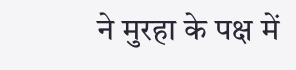ने मुरहा के पक्ष में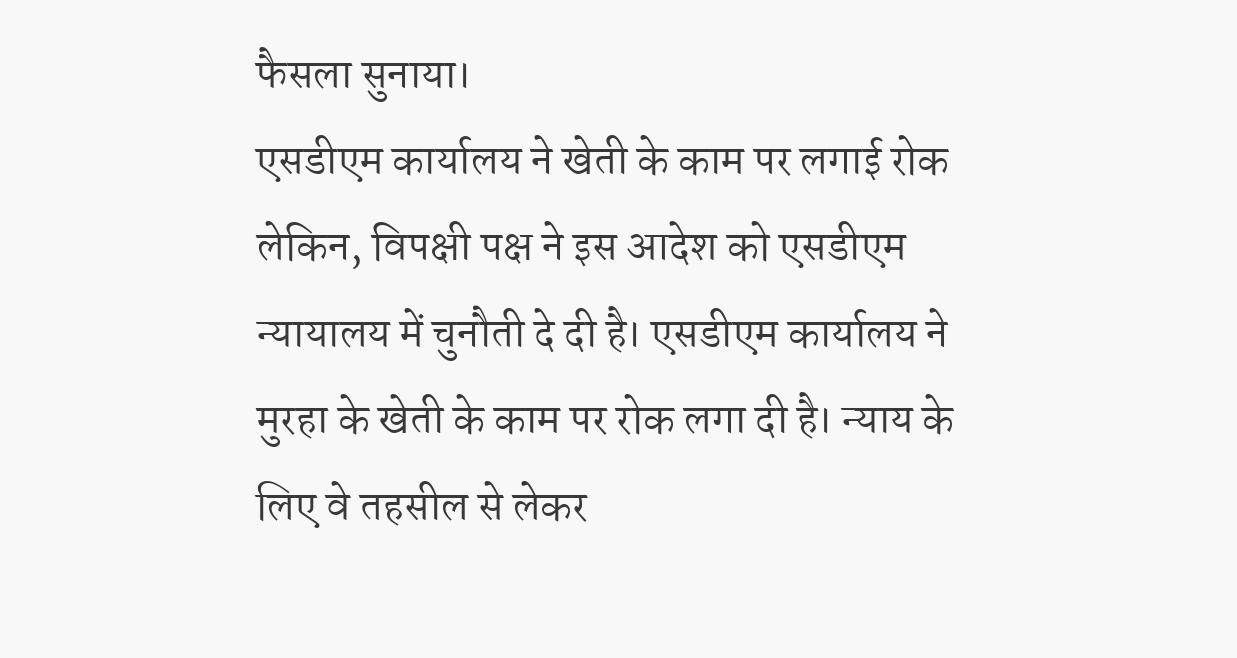फैसला सुनाया।
एसडीएम कार्यालय ने खेती के काम पर लगाई रोक
लेकिन, विपक्षी पक्ष ने इस आदेश को एसडीएम न्यायालय में चुनौती दे दी है। एसडीएम कार्यालय ने मुरहा के खेती के काम पर रोक लगा दी है। न्याय के लिए वे तहसील से लेकर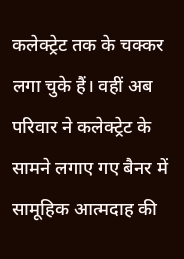कलेक्ट्रेट तक के चक्कर लगा चुके हैं। वहीं अब परिवार ने कलेक्ट्रेट के सामने लगाए गए बैनर में सामूहिक आत्मदाह की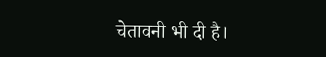चेतावनी भी दी है।